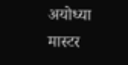अयोध्या मास्टर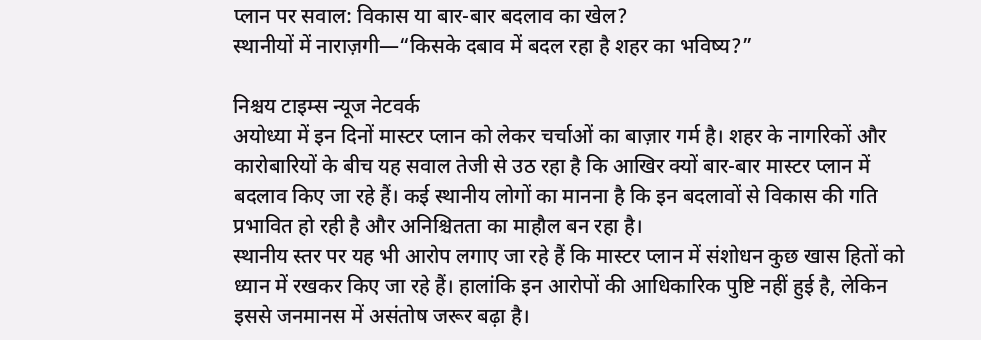प्लान पर सवाल: विकास या बार-बार बदलाव का खेल?
स्थानीयों में नाराज़गी—“किसके दबाव में बदल रहा है शहर का भविष्य?”

निश्चय टाइम्स न्यूज नेटवर्क
अयोध्या में इन दिनों मास्टर प्लान को लेकर चर्चाओं का बाज़ार गर्म है। शहर के नागरिकों और कारोबारियों के बीच यह सवाल तेजी से उठ रहा है कि आखिर क्यों बार-बार मास्टर प्लान में बदलाव किए जा रहे हैं। कई स्थानीय लोगों का मानना है कि इन बदलावों से विकास की गति प्रभावित हो रही है और अनिश्चितता का माहौल बन रहा है।
स्थानीय स्तर पर यह भी आरोप लगाए जा रहे हैं कि मास्टर प्लान में संशोधन कुछ खास हितों को ध्यान में रखकर किए जा रहे हैं। हालांकि इन आरोपों की आधिकारिक पुष्टि नहीं हुई है, लेकिन इससे जनमानस में असंतोष जरूर बढ़ा है।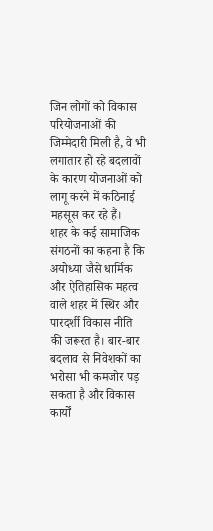जिन लोगों को विकास परियोजनाओं की जिम्मेदारी मिली है, वे भी लगातार हो रहे बदलावों के कारण योजनाओं को लागू करने में कठिनाई महसूस कर रहे हैं।
शहर के कई सामाजिक संगठनों का कहना है कि अयोध्या जैसे धार्मिक और ऐतिहासिक महत्व वाले शहर में स्थिर और पारदर्शी विकास नीति की जरूरत है। बार-बार बदलाव से निवेशकों का भरोसा भी कमजोर पड़ सकता है और विकास कार्यों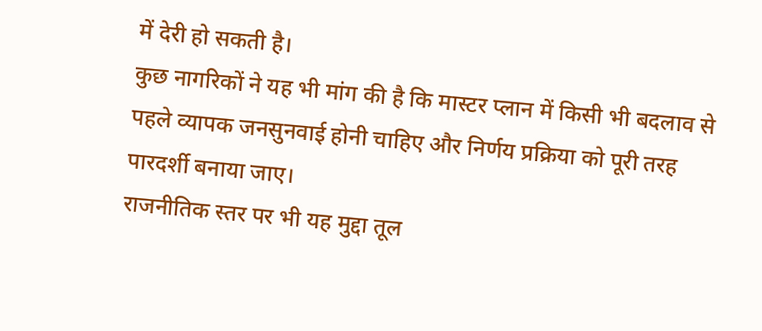में देरी हो सकती है।
कुछ नागरिकों ने यह भी मांग की है कि मास्टर प्लान में किसी भी बदलाव से पहले व्यापक जनसुनवाई होनी चाहिए और निर्णय प्रक्रिया को पूरी तरह पारदर्शी बनाया जाए।
राजनीतिक स्तर पर भी यह मुद्दा तूल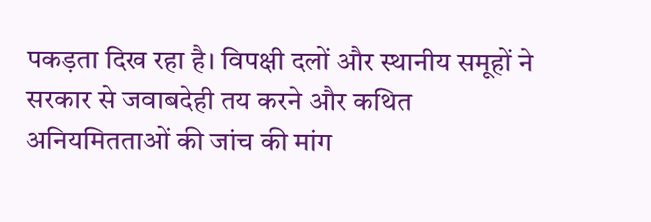पकड़ता दिख रहा है। विपक्षी दलों और स्थानीय समूहों ने सरकार से जवाबदेही तय करने और कथित अनियमितताओं की जांच की मांग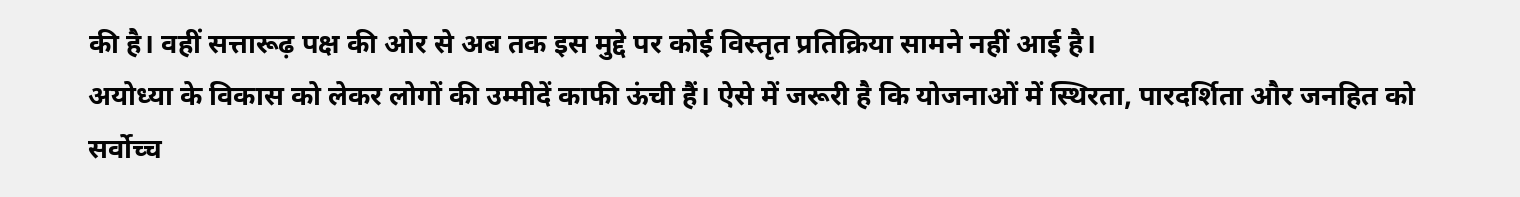की है। वहीं सत्तारूढ़ पक्ष की ओर से अब तक इस मुद्दे पर कोई विस्तृत प्रतिक्रिया सामने नहीं आई है।
अयोध्या के विकास को लेकर लोगों की उम्मीदें काफी ऊंची हैं। ऐसे में जरूरी है कि योजनाओं में स्थिरता, पारदर्शिता और जनहित को सर्वोच्च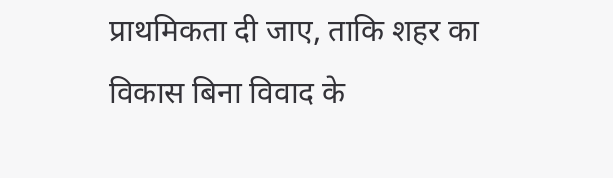प्राथमिकता दी जाए, ताकि शहर का विकास बिना विवाद के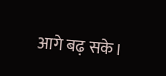आगे बढ़ सके।